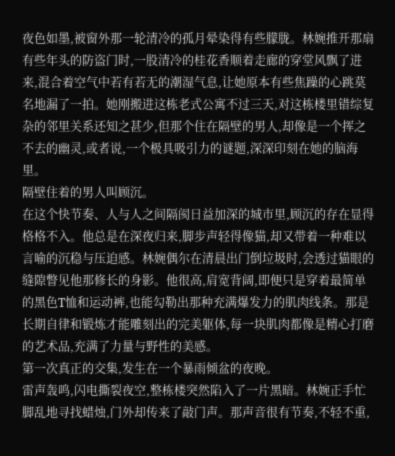夜色如墨,被窗外那一轮清冷的孤月晕染得有些朦胧。林婉推开那扇有些年头的防盗门时,一股清冷的桂花香顺着走廊的穿堂风飘了进来,混合着空气中若有若无的潮湿气息,让她原本有些焦躁的心跳莫名地漏了一拍。她刚搬进这栋老式公寓不过三天,对这栋楼里错综复杂的邻里关系还知之甚少,但那个住在隔壁的男人,却像是一个挥之不去的幽灵,或者说,一个极具吸引力的谜题,深深印刻在她的脑海里。
隔壁住着的男人叫顾沉。
在这个快节奏、人与人之间隔阂日益加深的城市里,顾沉的存在显得格格不入。他总是在深夜归来,脚步声轻得像猫,却又带着一种难以言喻的沉稳与压迫感。林婉偶尔在清晨出门倒垃圾时,会透过猫眼的缝隙瞥见他那修长的身影。他很高,肩宽背阔,即便只是穿着最简单的黑色T恤和运动裤,也能勾勒出那种充满爆发力的肌肉线条。那是长期自律和锻炼才能雕刻出的完美躯体,每一块肌肉都像是精心打磨的艺术品,充满了力量与野性的美感。
第一次真正的交集,发生在一个暴雨倾盆的夜晚。
雷声轰鸣,闪电撕裂夜空,整栋楼突然陷入了一片黑暗。林婉正手忙脚乱地寻找蜡烛,门外却传来了敲门声。那声音很有节奏,不轻不重,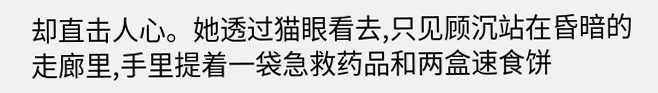却直击人心。她透过猫眼看去,只见顾沉站在昏暗的走廊里,手里提着一袋急救药品和两盒速食饼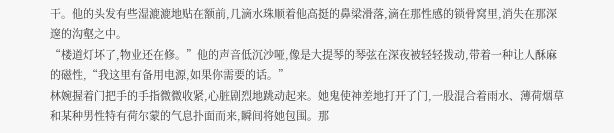干。他的头发有些湿漉漉地贴在额前,几滴水珠顺着他高挺的鼻梁滑落,滴在那性感的锁骨窝里,消失在那深邃的沟壑之中。
“楼道灯坏了,物业还在修。”他的声音低沉沙哑,像是大提琴的琴弦在深夜被轻轻拨动,带着一种让人酥麻的磁性,“我这里有备用电源,如果你需要的话。”
林婉握着门把手的手指微微收紧,心脏剧烈地跳动起来。她鬼使神差地打开了门,一股混合着雨水、薄荷烟草和某种男性特有荷尔蒙的气息扑面而来,瞬间将她包围。那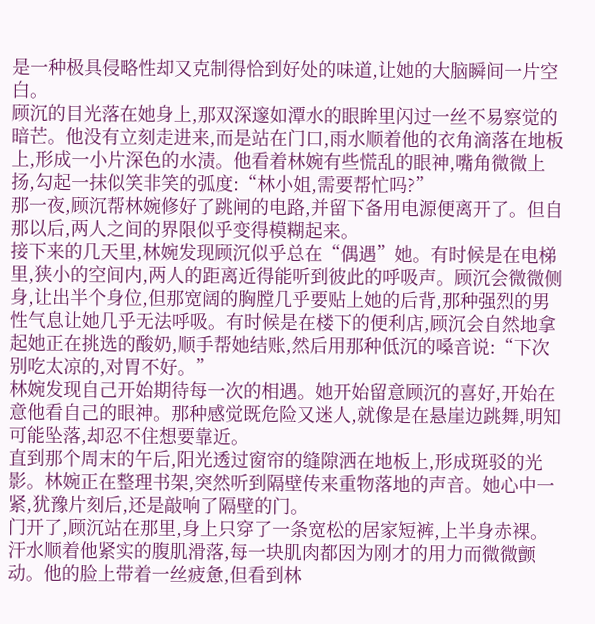是一种极具侵略性却又克制得恰到好处的味道,让她的大脑瞬间一片空白。
顾沉的目光落在她身上,那双深邃如潭水的眼眸里闪过一丝不易察觉的暗芒。他没有立刻走进来,而是站在门口,雨水顺着他的衣角滴落在地板上,形成一小片深色的水渍。他看着林婉有些慌乱的眼神,嘴角微微上扬,勾起一抹似笑非笑的弧度:“林小姐,需要帮忙吗?”
那一夜,顾沉帮林婉修好了跳闸的电路,并留下备用电源便离开了。但自那以后,两人之间的界限似乎变得模糊起来。
接下来的几天里,林婉发现顾沉似乎总在“偶遇”她。有时候是在电梯里,狭小的空间内,两人的距离近得能听到彼此的呼吸声。顾沉会微微侧身,让出半个身位,但那宽阔的胸膛几乎要贴上她的后背,那种强烈的男性气息让她几乎无法呼吸。有时候是在楼下的便利店,顾沉会自然地拿起她正在挑选的酸奶,顺手帮她结账,然后用那种低沉的嗓音说:“下次别吃太凉的,对胃不好。”
林婉发现自己开始期待每一次的相遇。她开始留意顾沉的喜好,开始在意他看自己的眼神。那种感觉既危险又迷人,就像是在悬崖边跳舞,明知可能坠落,却忍不住想要靠近。
直到那个周末的午后,阳光透过窗帘的缝隙洒在地板上,形成斑驳的光影。林婉正在整理书架,突然听到隔壁传来重物落地的声音。她心中一紧,犹豫片刻后,还是敲响了隔壁的门。
门开了,顾沉站在那里,身上只穿了一条宽松的居家短裤,上半身赤裸。汗水顺着他紧实的腹肌滑落,每一块肌肉都因为刚才的用力而微微颤动。他的脸上带着一丝疲惫,但看到林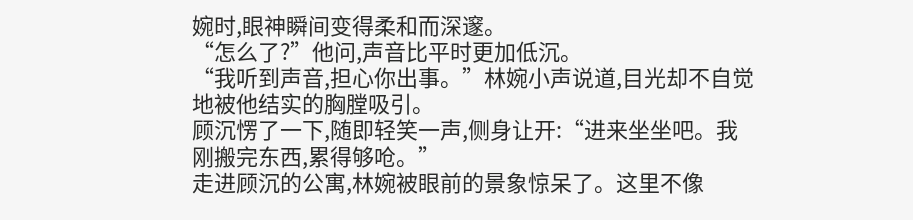婉时,眼神瞬间变得柔和而深邃。
“怎么了?”他问,声音比平时更加低沉。
“我听到声音,担心你出事。”林婉小声说道,目光却不自觉地被他结实的胸膛吸引。
顾沉愣了一下,随即轻笑一声,侧身让开:“进来坐坐吧。我刚搬完东西,累得够呛。”
走进顾沉的公寓,林婉被眼前的景象惊呆了。这里不像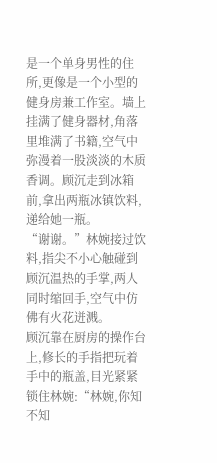是一个单身男性的住所,更像是一个小型的健身房兼工作室。墙上挂满了健身器材,角落里堆满了书籍,空气中弥漫着一股淡淡的木质香调。顾沉走到冰箱前,拿出两瓶冰镇饮料,递给她一瓶。
“谢谢。”林婉接过饮料,指尖不小心触碰到顾沉温热的手掌,两人同时缩回手,空气中仿佛有火花迸溅。
顾沉靠在厨房的操作台上,修长的手指把玩着手中的瓶盖,目光紧紧锁住林婉:“林婉,你知不知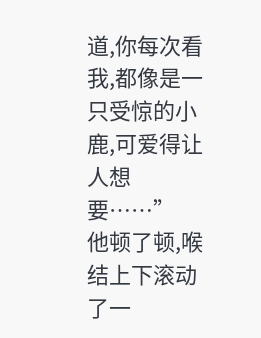道,你每次看我,都像是一只受惊的小鹿,可爱得让人想要……”
他顿了顿,喉结上下滚动了一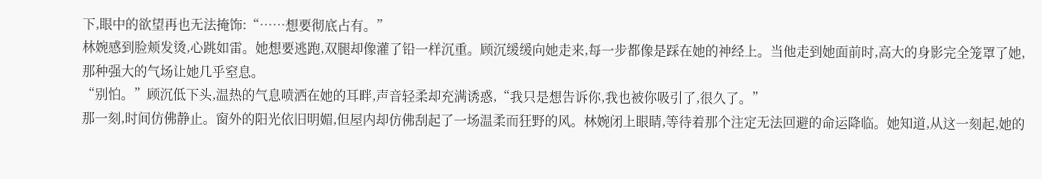下,眼中的欲望再也无法掩饰:“……想要彻底占有。”
林婉感到脸颊发烫,心跳如雷。她想要逃跑,双腿却像灌了铅一样沉重。顾沉缓缓向她走来,每一步都像是踩在她的神经上。当他走到她面前时,高大的身影完全笼罩了她,那种强大的气场让她几乎窒息。
“别怕。”顾沉低下头,温热的气息喷洒在她的耳畔,声音轻柔却充满诱惑,“我只是想告诉你,我也被你吸引了,很久了。”
那一刻,时间仿佛静止。窗外的阳光依旧明媚,但屋内却仿佛刮起了一场温柔而狂野的风。林婉闭上眼睛,等待着那个注定无法回避的命运降临。她知道,从这一刻起,她的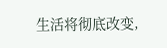生活将彻底改变,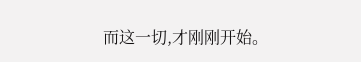而这一切,才刚刚开始。